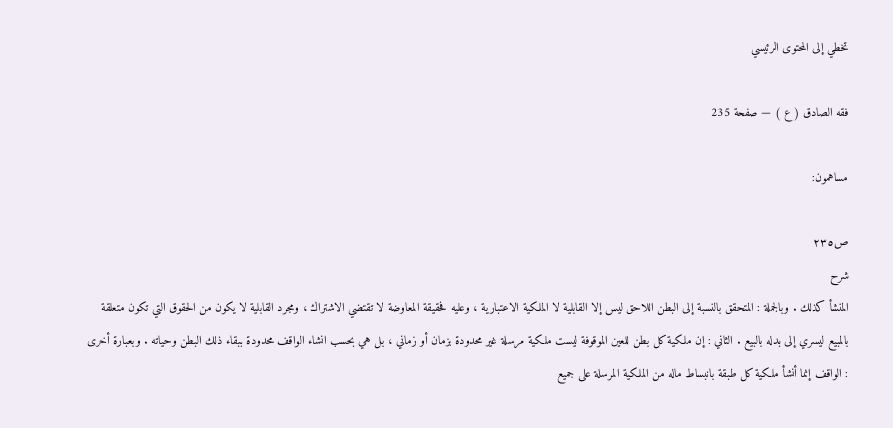تخطي إلى المحتوى الرئيسي

فقه الصادق ( ع ) — صفحة 235

مساهمون:

ص٢٣٥
شرح
المنشأ كذلك . وبالجملة : المتحقق بالنسبة إلى البطن اللاحق ليس إلا القابلية لا الملكية الاعتبارية ، وعليه فحقيقة المعاوضة لا تقتضي الاشتراك ، ومجرد القابلية لا يكون من الحقوق التي تكون متعلقة بالمبيع ليسري إلى بدله بالبيع . الثاني : إن ملكية كل بطن للعين الموقوفة ليست ملكية مرسلة غير محدودة بزمان أو زماني ، بل هي بحسب انشاء الواقف محدودة ببقاء ذلك البطن وحياته . وبعبارة أخرى : الواقف إنما أنشأ ملكية كل طبقة بانبساط ماله من الملكية المرسلة على جميع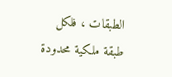الطبقات ، فلكل طبقة ملكية محدودة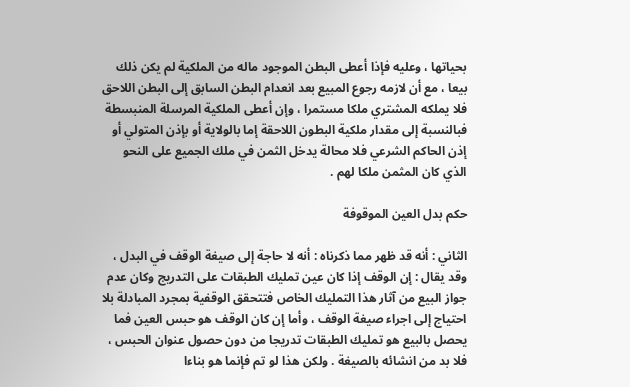بحياتها ، وعليه فإذا أعطى البطن الموجود ماله من الملكية لم يكن ذلك بيعا ، مع أن لازمه رجوع المبيع بعد انعدام البطن السابق إلى البطن اللاحق فلا يملكه المشتري ملكا مستمرا ، وإن أعطى الملكية المرسلة المنبسطة فبالنسبة إلى مقدار ملكية البطون اللاحقة إما بالولاية أو بإذن المتولي أو إذن الحاكم الشرعي فلا محالة يدخل الثمن في ملك الجميع على النحو الذي كان المثمن ملكا لهم .

حكم بدل العين الموقوفة

الثاني : أنه قد ظهر مما ذكرناه : أنه لا حاجة إلى صيغة الوقف في البدل ، وقد يقال : إن الوقف إذا كان عين تمليك الطبقات على التدريج وكان عدم جواز البيع من آثار هذا التمليك الخاص فتتحقق الوقفية بمجرد المبادلة بلا احتياج إلى اجراء صيغة الوقف ، وأما إن كان الوقف هو حبس العين فما يحصل بالبيع هو تمليك الطبقات تدريجا من دون حصول عنوان الحبس ، فلا بد من انشائه بالصيغة . ولكن هذا لو تم فإنما هو بناءا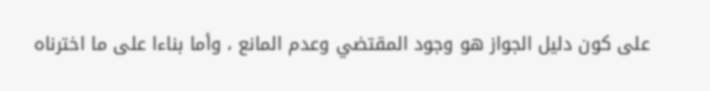على كون دليل الجواز هو وجود المقتضي وعدم المانع ، وأما بناءا على ما اخترناه